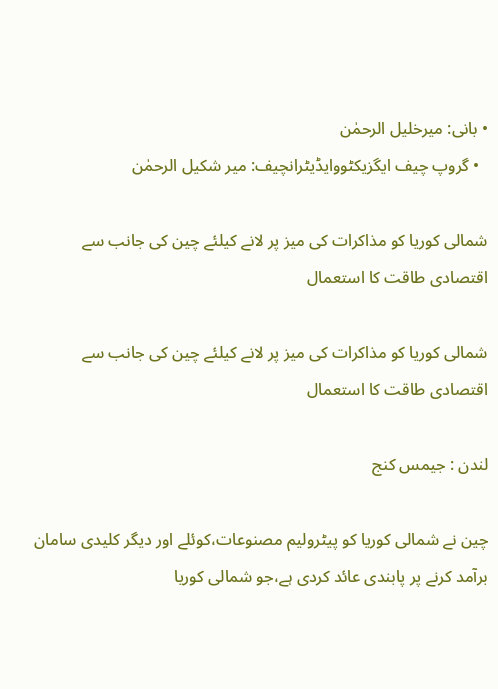• بانی: میرخلیل الرحمٰن
  • گروپ چیف ایگزیکٹووایڈیٹرانچیف: میر شکیل الرحمٰن

شمالی کوریا کو مذاکرات کی میز پر لانے کیلئے چین کی جانب سے اقتصادی طاقت کا استعمال

شمالی کوریا کو مذاکرات کی میز پر لانے کیلئے چین کی جانب سے اقتصادی طاقت کا استعمال

لندن : جیمس کنج

چین نے شمالی کوریا کو پیٹرولیم مصنوعات،کوئلے اور دیگر کلیدی سامان برآمد کرنے پر پابندی عائد کردی ہے،جو شمالی کوریا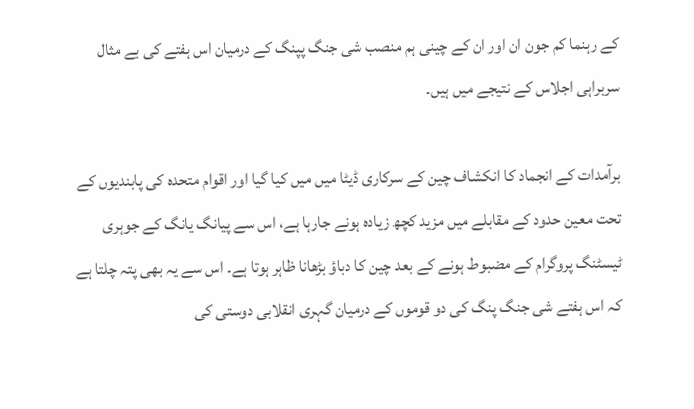کے رہنما کم جون ان اور ان کے چینی ہم منصب شی جنگ پپنگ کے درمیان اس ہفتے کی بے مثال سربراہی اجلاس کے نتیجے میں ہیں۔

برآمدات کے انجماد کا انکشاف چین کے سرکاری ڈیٹا میں میں کیا گیا اور اقوام متحدہ کی پابندیوں کے تحت معین حدود کے مقابلے میں مزید کچھ زیادہ ہونے جارہا ہے، اس سے پیانگ یانگ کے جوہری ٹیسٹنگ پروگرام کے مضبوط ہونے کے بعد چین کا دباؤ بڑھانا ظاہر ہوتا ہے۔ اس سے یہ بھی پتہ چلتا ہے کہ اس ہفتے شی جنگ پنگ کی دو قوموں کے درمیان گہری انقلابی دوستی کی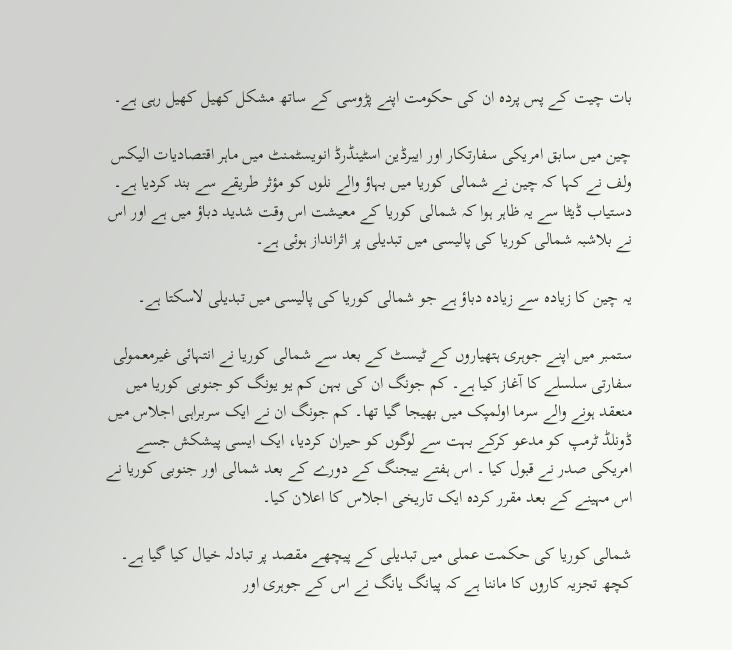بات چیت کے پس پردہ ان کی حکومت اپنے پڑوسی کے ساتھ مشکل کھیل کھیل رہی ہے۔

چین میں سابق امریکی سفارتکار اور ایبرڈین اسٹینڈرڈ انویسٹمنٹ میں ماہر اقتصادیات الیکس ولف نے کہا کہ چین نے شمالی کوریا میں بہاؤ والے نلوں کو مؤثر طریقے سے بند کردیا ہے۔ دستیاب ڈیٹا سے یہ ظاہر ہوا کہ شمالی کوریا کے معیشت اس وقت شدید دباؤ میں ہے اور اس نے بلاشبہ شمالی کوریا کی پالیسی میں تبدیلی پر اثرانداز ہوئی ہے۔

یہ چین کا زیادہ سے زیادہ دباؤ ہے جو شمالی کوریا کی پالیسی میں تبدیلی لاسکتا ہے۔

ستمبر میں اپنے جوہری ہتھیاروں کے ٹیسٹ کے بعد سے شمالی کوریا نے انتہائی غیرمعمولی سفارتی سلسلے کا آغاز کیا ہے۔ کم جونگ ان کی بہن کم یو یونگ کو جنوبی کوریا میں منعقد ہونے والے سرما اولمپک میں بھیجا گیا تھا۔ کم جونگ ان نے ایک سربراہی اجلاس میں ڈونلڈ ٹرمپ کو مدعو کرکے بہت سے لوگوں کو حیران کردیا، ایک ایسی پیشکش جسے امریکی صدر نے قبول کیا ۔ اس ہفتے بیجنگ کے دورے کے بعد شمالی اور جنوبی کوریا نے اس مہینے کے بعد مقرر کردہ ایک تاریخی اجلاس کا اعلان کیا۔

شمالی کوریا کی حکمت عملی میں تبدیلی کے پیچھے مقصد پر تبادلہ خیال کیا گیا ہے۔ کچھ تجزیہ کاروں کا ماننا ہے کہ پیانگ یانگ نے اس کے جوہری اور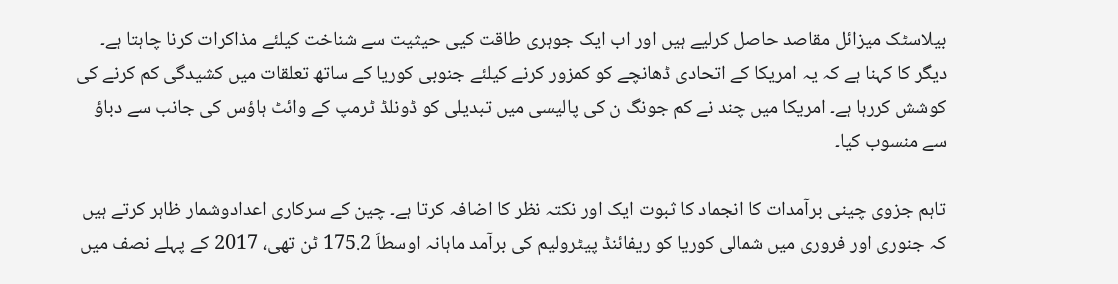بیلاسٹک میزائل مقاصد حاصل کرلیے ہیں اور اب ایک جوہری طاقت کیی حیثیت سے شناخت کیلئے مذاکرات کرنا چاہتا ہے۔ دیگر کا کہنا ہے کہ یہ امریکا کے اتحادی ڈھانچے کو کمزور کرنے کیلئے جنوبی کوریا کے ساتھ تعلقات میں کشیدگی کم کرنے کی کوشش کررہا ہے۔ امریکا میں چند نے کم جونگ ن کی پالیسی میں تبدیلی کو ڈونلڈ ٹرمپ کے وائٹ ہاؤس کی جانب سے دباؤ سے منسوب کیا۔

تاہم جزوی چینی برآمدات کا انجماد کا ثبوت ایک اور نکتہ نظر کا اضافہ کرتا ہے۔ چین کے سرکاری اعدادوشمار ظاہر کرتے ہیں کہ جنوری اور فروری میں شمالی کوریا کو ریفائنڈ پیٹرولیم کی برآمد ماہانہ اوسطاَ 175.2 ٹن تھی، 2017 کے پہلے نصف میں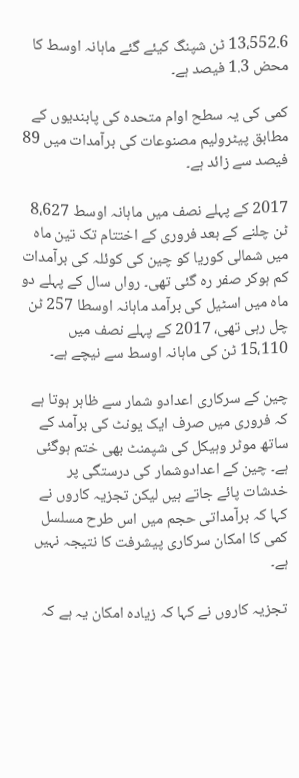13،552.6 ٹن شپنگ کیئے گئے ماہانہ اوسط کا محض 1.3 فیصد ہے۔

کمی کی یہ سطح اوام متحدہ کی پابندیوں کے مطابق پیٹرولیم مصنوعات کی برآمدات میں 89 فیصد سے زائد ہے۔

2017 کے پہلے نصف میں ماہانہ اوسط 8،627 ٹن چلنے کے بعد فروری کے اختتام تک تین ماہ میں شمالی کوریا کو چین کی کوئلہ کی برآمدات کم ہوکر صفر رہ گئی تھی۔ رواں سال کے پہلے دو ماہ میں اسٹیل کی برآمد ماہانہ اوسطا 257 ٹن چل رہی تھی، 2017 کے پہلے نصف میں 15،110 ٹن کی ماہانہ اوسط سے نیچے ہے۔

چین کے سرکاری اعدادو شمار سے ظاہر ہوتا ہے کہ فروری میں صرف ایک یونٹ کی برآمد کے ساتھ موٹر وہیکل کی شپمنٹ بھی ختم ہوگئی ہے۔ چین کے اعدادوشمار کی درستگی پر خدشات پائے جاتے ہیں لیکن تجزیہ کاروں نے کہا کہ برآمداتی حجم میں اس طرح مسلسل کمی کا امکان سرکاری پیشرفت کا نتیجہ نہیں ہے۔

تجزیہ کاروں نے کہا کہ زیادہ امکان یہ ہے کہ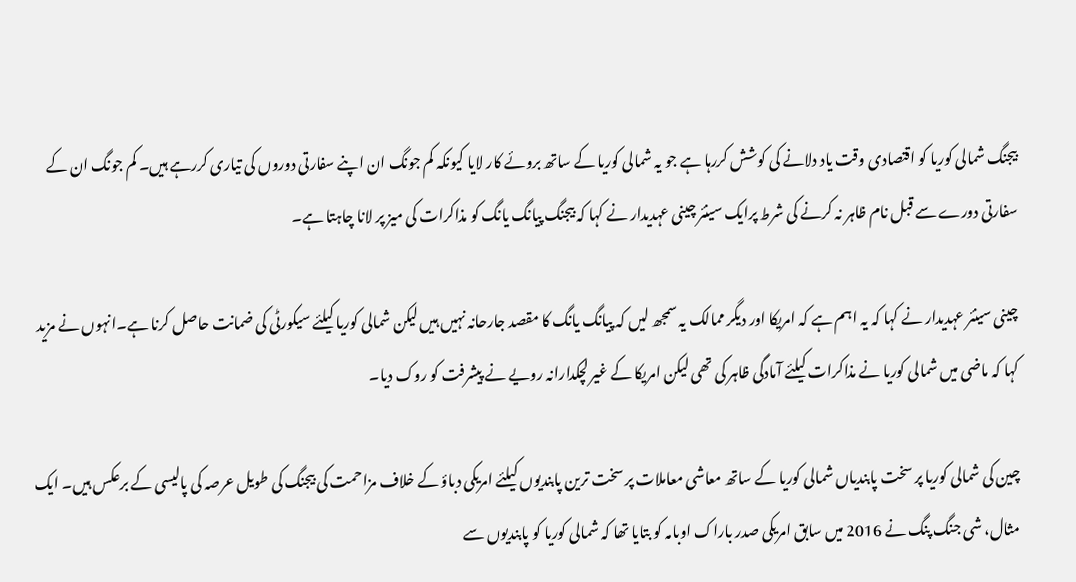بیجنگ شمالی کوریا کو اقتصادی وقت یاد دلانے کی کوشش کررہا ہے جو یہ شمالی کوریا کے ساتھ بروئے کار لایا کیونکہ کم جونگ ان اپنے سفارتی دوروں کی تیاری کررہے ہیں۔ کم جونگ ان کے سفارتی دورے سے قبل نام ظاہر نہ کرنے کی شرط پرایک سینئر چینی عہدیدار نے کہا کہ بیجنگ پیانگ یانگ کو مذاکرات کی میز پر لانا چاہتا ہے۔

چینی سینئر عہدیدار نے کہا کہ یہ اہم ہے کہ امریکا اور دیگر ممالک یہ سمجھ لیں کہ پیانگ یانگ کا مقصد جارحانہ نہیں ہیں لیکن شمالی کوریا کیلئے سیکورٹی کی ضمانت حاصل کرنا ہے۔انہوں نے مزید کہا کہ ماضی میں شمالی کوریا نے مذاکرات کیلئے آمادگی ظاہر کی تھی لیکن امریکا کے غیر لچکدارانہ رویے نے پیشرفت کو روک دیا۔

چین کی شمالی کوریا پر سخت پابندیاں شمالی کوریا کے ساتھ معاشی معاملات پر سخت ترین پابندیوں کیلئے امریکی دباؤ کے خلاف مزاحمت کی بیجنگ کی طویل عرصہ کی پالیسی کے برعکس ہیں۔ ایک مثال، شی جنگ پنگ نے 2016 میں سابق امریکی صدر باراک اوبامہ کو بتایا تھا کہ شمالی کوریا کو پابندیوں سے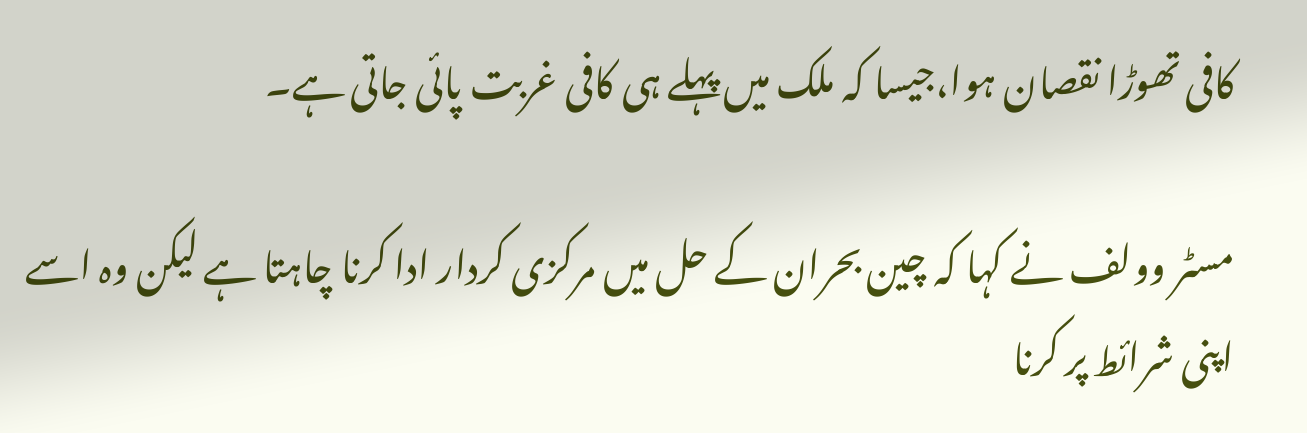کافی تھوڑا نقصان ہوا،جیسا کہ ملک میں پہلے ہی کافی غربت پائی جاتی ہے۔

مسٹر وولف نے کہا کہ چین بحران کے حل میں مرکزی کردار ادا کرنا چاہتا ہے لیکن وہ اسے اپنی شرائط پر کرنا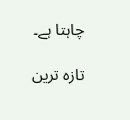چاہتا ہے۔

تازہ ترین